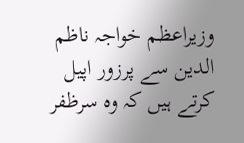وزیراعظم خواجہ ناظم الدین سے پرزور اپیل کرتے ہیں کہ وہ سرظفر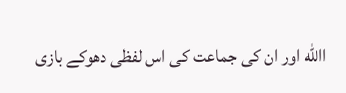االله اور ان کی جماعت کی اس لفظی دھوکے بازی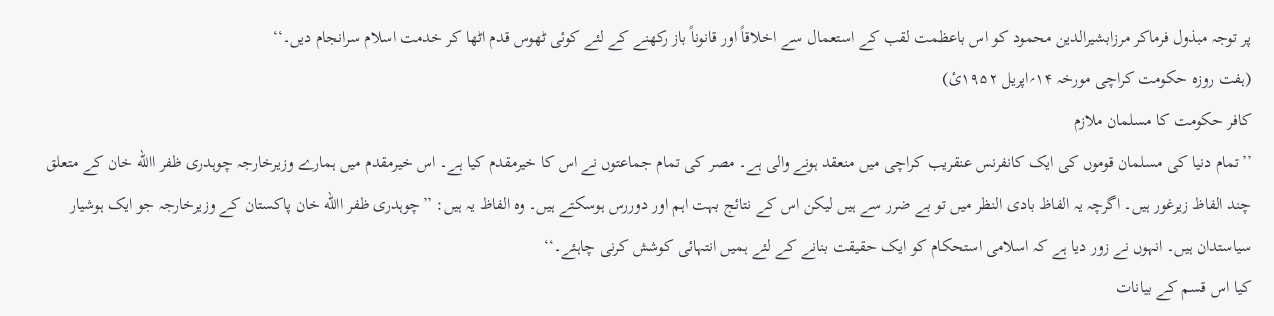پر توجہ مبذول فرماکر مرزابشیرالدین محمود کو اس باعظمت لقب کے استعمال سے اخلاقاً اور قانوناً باز رکھنے کے لئے کوئی ٹھوس قدم اٹھا کر خدمت اسلام سرانجام دیں۔‘‘
(ہفت روزہ حکومت کراچی مورخہ ۱۴؍اپریل ۱۹۵۲ئ)
کافر حکومت کا مسلمان ملازم
’’تمام دنیا کی مسلمان قوموں کی ایک کانفرنس عنقریب کراچی میں منعقد ہونے والی ہے۔ مصر کی تمام جماعتوں نے اس کا خیرمقدم کیا ہے۔ اس خیرمقدم میں ہمارے وزیرخارجہ چوہدری ظفر االله خان کے متعلق چند الفاظ زیرغور ہیں۔ اگرچہ یہ الفاظ بادی النظر میں تو بے ضرر سے ہیں لیکن اس کے نتائج بہت اہم اور دوررس ہوسکتے ہیں۔ وہ الفاظ یہ ہیں: ’’چوہدری ظفر االله خان پاکستان کے وزیرخارجہ جو ایک ہوشیار سیاستدان ہیں۔ انہوں نے زور دیا ہے کہ اسلامی استحکام کو ایک حقیقت بنانے کے لئے ہمیں انتہائی کوشش کرنی چاہئے۔‘‘
کیا اس قسم کے بیانات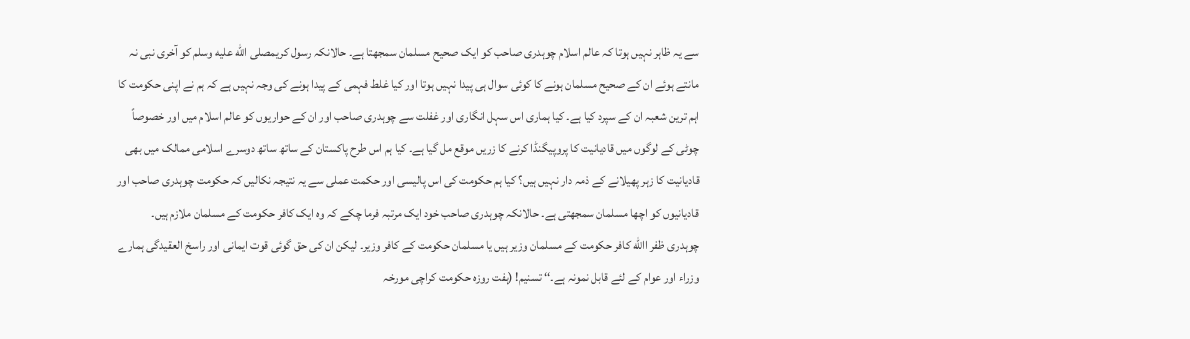سے یہ ظاہر نہیں ہوتا کہ عالم اسلام چوہدری صاحب کو ایک صحیح مسلمان سمجھتا ہے۔ حالانکہ رسول کریمصلى الله عليه وسلم کو آخری نبی نہ مانتے ہوئے ان کے صحیح مسلمان ہونے کا کوئی سوال ہی پیدا نہیں ہوتا اور کیا غلط فہمی کے پیدا ہونے کی وجہ نہیں ہے کہ ہم نے اپنی حکومت کا اہم ترین شعبہ ان کے سپرد کیا ہے۔ کیا ہماری اس سہل انگاری اور غفلت سے چوہدری صاحب اور ان کے حواریوں کو عالم اسلام میں اور خصوصاً چوٹی کے لوگوں میں قادیانیت کا پروپیگنڈا کرنے کا زریں موقع مل گیا ہے۔ کیا ہم اس طرح پاکستان کے ساتھ ساتھ دوسرے اسلامی ممالک میں بھی قادیانیت کا زہر پھیلانے کے ذمہ دار نہیں ہیں؟ کیا ہم حکومت کی اس پالیسی اور حکمت عملی سے یہ نتیجہ نکالیں کہ حکومت چوہدری صاحب اور قادیانیوں کو اچھا مسلمان سمجھتی ہے۔ حالانکہ چوہدری صاحب خود ایک مرتبہ فرما چکے کہ وہ ایک کافر حکومت کے مسلمان ملازم ہیں۔
چوہدری ظفر االله کافر حکومت کے مسلمان وزیر ہیں یا مسلمان حکومت کے کافر وزیر۔ لیکن ان کی حق گوئی قوت ایمانی اور راسخ العقیدگی ہمارے وزراء اور عوام کے لئے قابل نمونہ ہے۔‘‘ تسنیم! (ہفت روزہ حکومت کراچی مورخہ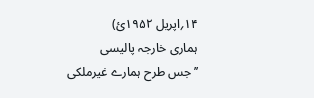۱۴؍اپریل ۱۹۵۲ئ)
ہماری خارجہ پالیسی
’’جس طرح ہمارے غیرملکی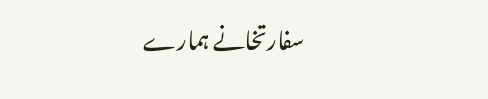سفارتخانے ہمارے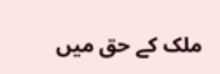ملک کے حق میں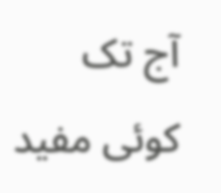آج تک کوئی مفید